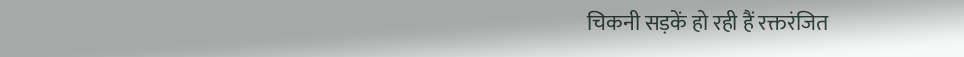चिकनी सड़कें हो रही हैं रक्तरंजित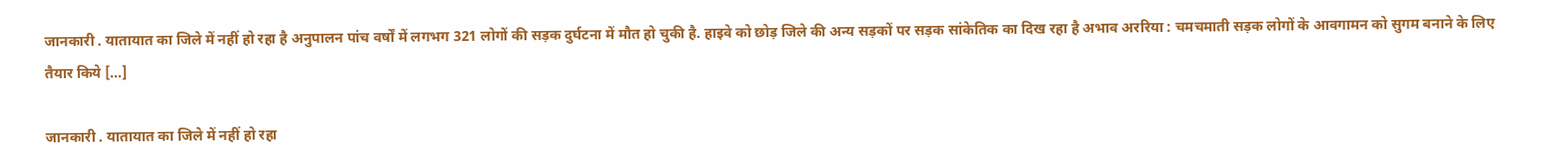जानकारी . यातायात का जिले में नहीं हो रहा है अनुपालन पांच वर्षों में लगभग 321 लोगों की सड़क दुर्घटना में मौत हो चुकी है. हाइवे को छोड़ जिले की अन्य सड़कों पर सड़क सांकेतिक का दिख रहा है अभाव अररिया : चमचमाती सड़क लोगों के आवगामन को सुगम बनाने के लिए तैयार किये […]

जानकारी . यातायात का जिले में नहीं हो रहा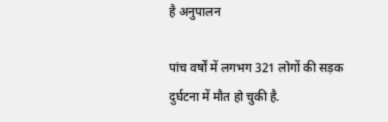है अनुपालन

पांच वर्षों में लगभग 321 लोगों की सड़क दुर्घटना में मौत हो चुकी है.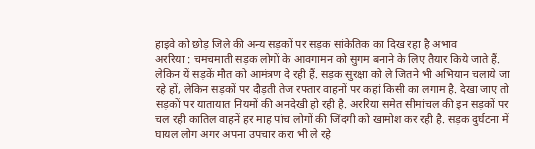हाइवे को छोड़ जिले की अन्य सड़कों पर सड़क सांकेतिक का दिख रहा है अभाव
अररिया : चमचमाती सड़क लोगों के आवगामन को सुगम बनाने के लिए तैयार किये जाते हैं. लेकिन यें सड़कें मौत को आमंत्रण दे रही हैं. सड़क सुरक्षा को ले जितने भी अभियान चलाये जा रहे हों, लेकिन सड़कों पर दौड़ती तेज रफ्तार वाहनों पर कहां किसी का लगाम है. देखा जाए तो सड़कों पर यातायात नियमों की अनदेखी हो रही है. अररिया समेत सीमांचल की इन सड़कों पर चल रही कातिल वाहनें हर माह पांच लोगों की जिंदगी को खामोश कर रही है. सड़क दुर्घटना में घायल लोग अगर अपना उपचार करा भी ले रहे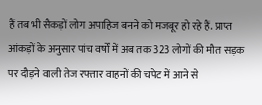हैं तब भी सैकड़ों लोग अपाहिज बनने को मजबूर हो रहे हैं. प्राप्त आंकड़ों के अनुसार पांच वर्षों में अब तक 323 लोगों की मौत सड़क पर दौड़ने वाली तेज रफ्तार वाहनों की चपेट में आने से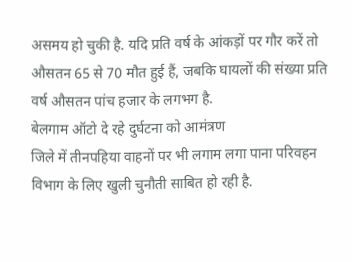असमय हो चुकी है. यदि प्रति वर्ष के आंकड़ों पर गौर करें तो औसतन 65 से 70 मौत हुई हैं, जबकि घायलों की संख्या प्रति वर्ष औसतन पांच हजार के लगभग है.
बेलगाम ऑटो दे रहे दुर्घटना को आमंत्रण
जिले में तीनपहिया वाहनों पर भी लगाम लगा पाना परिवहन विभाग के लिए खुली चुनौती साबित हो रही है.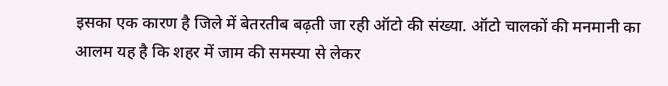इसका एक कारण है जिले में बेतरतीब बढ़ती जा रही ऑटो की संख्या. ऑटो चालकों की मनमानी का आलम यह है कि शहर में जाम की समस्या से लेकर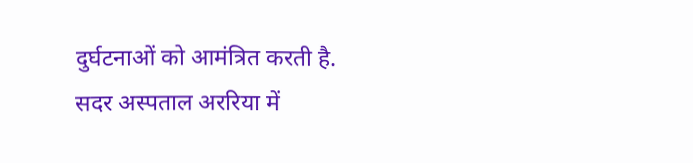दुर्घटनाओं को आमंत्रित करती है. सदर अस्पताल अररिया में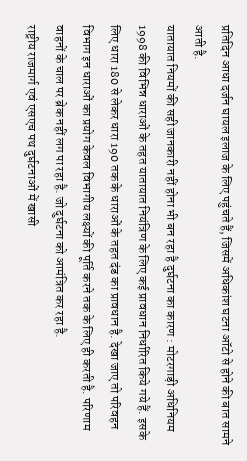प्रतिदिन आधा दर्जन घायल इलाज के लिए पहुंचते हैं, जिसमें अधिकांश घटना ऑटो से होने की बात सामने आती है.
यातायात नियमों की सही जानकारी नहीं होना भी बन रहा है दुर्घटना का कारण : मोटरगाड़ी अधिनियम 1998 की विभिन्न धाराओं के तहत यातायात नियंत्रिण के लिए कई प्रावधान निर्धारित किये गये हैं. इसके लिए धारा 180 से लेकर धारा 190 तक के धाराओं के तहत दंड का प्रावधान है. देखा जाए तो परिवहन विभाग इन धाराओं का प्रयोग केवल विभागीय लक्ष्यों की पूर्ति करने तक के लिए ही करती है. परिणाम वाहनों के चाल पर ब्रेक नहीं लग पा रहा है. जो दुर्घटना को आमंत्रित कर रहा है.
राष्ट्रीय राजमार्ग एवं एसएच पथ दुर्घटनाओं में खासी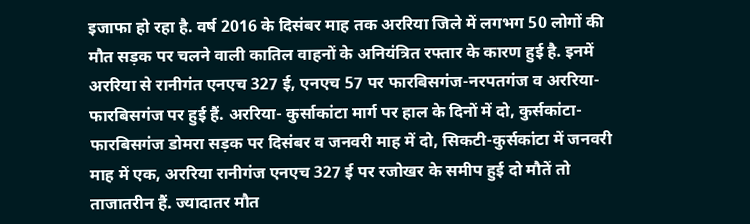इजाफा हो रहा है. वर्ष 2016 के दिसंबर माह तक अररिया जिले में लगभग 50 लोगों की मौत सड़क पर चलने वाली कातिल वाहनों के अनियंत्रित रफ्तार के कारण हुई है. इनमें अररिया से रानीगंत एनएच 327 ई, एनएच 57 पर फारबिसगंज-नरपतगंज व अररिया-फारबिसगंज पर हुई हैं. अररिया- कुर्साकांटा मार्ग पर हाल के दिनों में दो, कुर्सकांटा-फारबिसगंज डोमरा सड़क पर दिसंबर व जनवरी माह में दो, सिकटी-कुर्सकांटा में जनवरी माह में एक, अररिया रानीगंज एनएच 327 ई पर रजोखर के समीप हुई दो मौतें तो ताजातरीन हैं. ज्यादातर मौत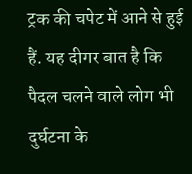ट्रक की चपेट में आने से हुई हैं. यह दीगर बात है कि पैदल चलने वाले लोग भी दुर्घटना के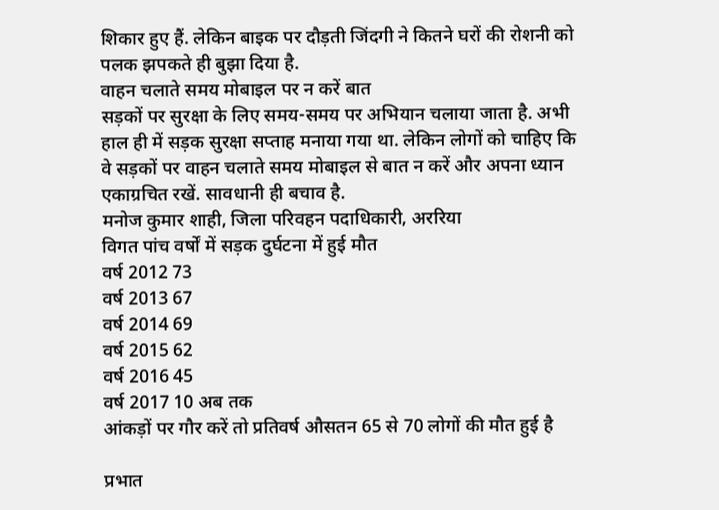शिकार हुए हैं. लेकिन बाइक पर दौड़ती जिंदगी ने कितने घरों की रोशनी को पलक झपकते ही बुझा दिया है.
वाहन चलाते समय मोबाइल पर न करें बात
सड़कों पर सुरक्षा के लिए समय-समय पर अभियान चलाया जाता है. अभी हाल ही में सड़क सुरक्षा सप्ताह मनाया गया था. लेकिन लोगों को चाहिए कि वे सड़कों पर वाहन चलाते समय मोबाइल से बात न करें और अपना ध्यान एकाग्रचित रखें. सावधानी ही बचाव है.
मनोज कुमार शाही, जिला परिवहन पदाधिकारी, अररिया
विगत पांच वर्षों में सड़क दुर्घटना में हुई मौत
वर्ष 2012 73
वर्ष 2013 67
वर्ष 2014 69
वर्ष 2015 62
वर्ष 2016 45
वर्ष 2017 10 अब तक
आंकड़ों पर गौर करें तो प्रतिवर्ष औसतन 65 से 70 लोगों की मौत हुई है

प्रभात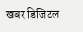खबर डिजिटल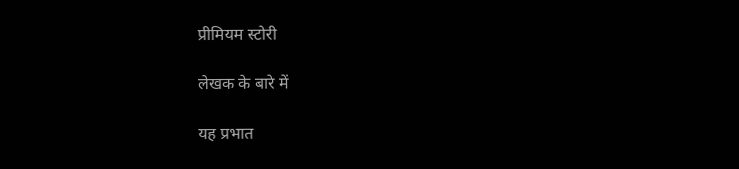प्रीमियम स्टोरी

लेखक के बारे में

यह प्रभात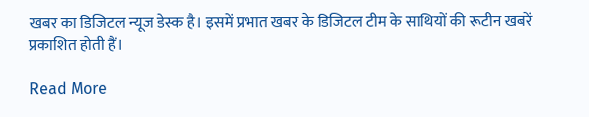खबर का डिजिटल न्यूज डेस्क है। इसमें प्रभात खबर के डिजिटल टीम के साथियों की रूटीन खबरें प्रकाशित होती हैं।

Read More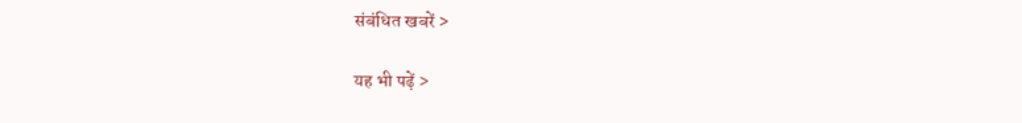संबंधित खबरें >

यह भी पढ़ें >